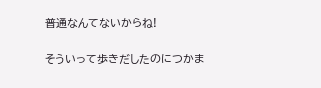普通なんてないからね!


そういって歩きだしたのにつかま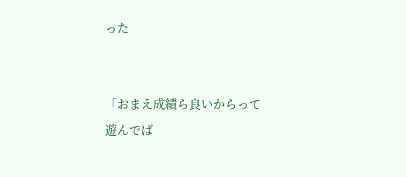った


「おまえ成績ら良いからって
遊んでば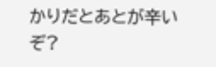かりだとあとが辛いぞ?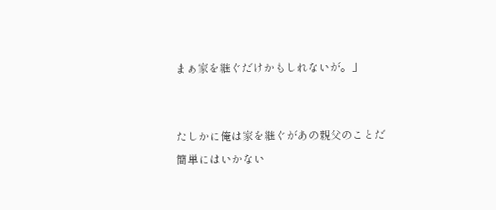まぁ家を継ぐだけかもしれないが。」


たしかに俺は家を継ぐがあの親父のことだ
簡単にはいかない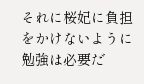それに桜妃に負担をかけないように勉強は必要だ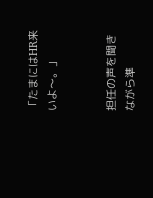「たまにはHR来いよ〜。」


担任の声を聞きながら準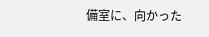備室に、向かった